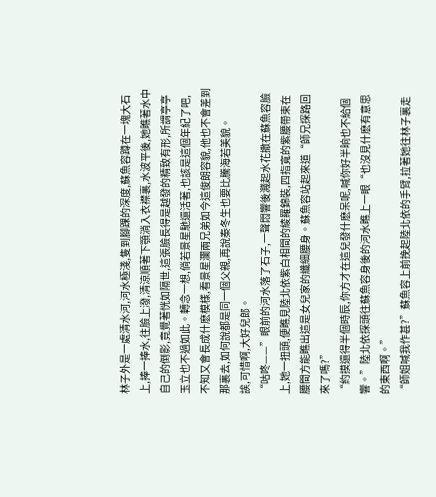林子外是一處清水河,河水極淺,隻到腳踝的深度,蘇魚容蹲在一塊大石上,捧一捧水,往臉上潑,清涼順著下顎淌入衣襟裏,水波平後,她瞧著水中自己的倒影,竟覺著恍如隔世,這張臉長得是越發的精致有形,所謂亭亭玉立也不過如此。轉念一想,倘若景星馳還活著,也該是這個年紀了吧,不知又會長成什麽模樣,看景星瀾兩兄弟如今這俊朗容貌,他也不會差到那裏去,如何說都是同一個父親,再說秦冬生也要比騰海若美貌。
誒,可惜啊,大好兒郎。
“咕咚——”眼前的河水落了石子,一聲悶響後濺起水花撒在蘇魚容臉上,她一扭頭,便瞧見陸北依紫白相間的綾羅錦裝,四指寬的紫腰帶束在腰間方能瞧出這是女兒家的纖細腰身。蘇魚容站起來道“師兄探路回來了嗎?”
“約摸還得半個時辰,你方才在這兒發什麽呆呢,喊你好半晌也不給個響。”陸北依探頭往蘇魚容身後的河水瞧上一眼“也沒見什麽有意思的東西啊。”
“師姐喊我作甚?”蘇魚容上前挽起陸北依的手臂,拉著她往林子裏走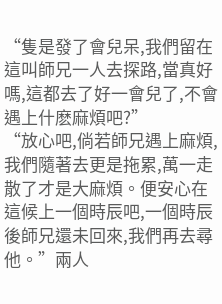“隻是發了會兒呆,我們留在這叫師兄一人去探路,當真好嗎,這都去了好一會兒了,不會遇上什麽麻煩吧?”
“放心吧,倘若師兄遇上麻煩,我們隨著去更是拖累,萬一走散了才是大麻煩。便安心在這候上一個時辰吧,一個時辰後師兄還未回來,我們再去尋他。”兩人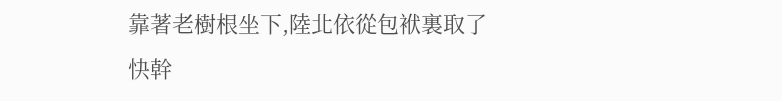靠著老樹根坐下,陸北依從包袱裏取了快幹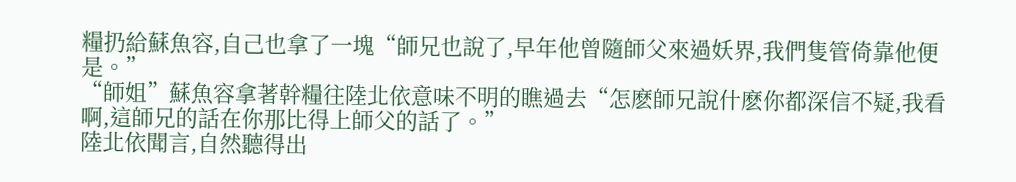糧扔給蘇魚容,自己也拿了一塊“師兄也說了,早年他曾隨師父來過妖界,我們隻管倚靠他便是。”
“師姐”蘇魚容拿著幹糧往陸北依意味不明的瞧過去“怎麽師兄說什麽你都深信不疑,我看啊,這師兄的話在你那比得上師父的話了。”
陸北依聞言,自然聽得出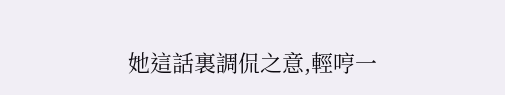她這話裏調侃之意,輕哼一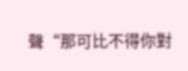聲“那可比不得你對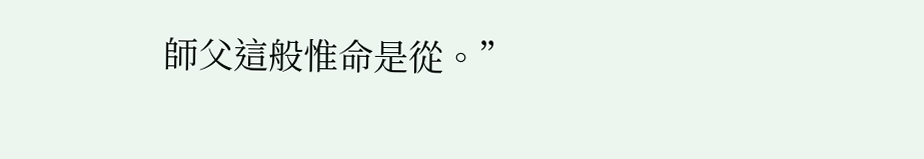師父這般惟命是從。”